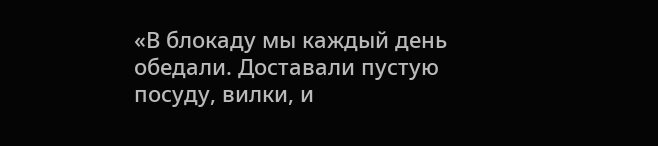«В блокаду мы каждый день обедали. Доставали пустую посуду, вилки, и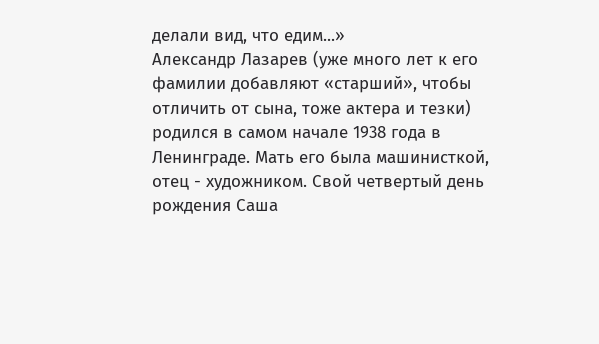делали вид, что едим...»
Александр Лазарев (уже много лет к его фамилии добавляют «старший», чтобы отличить от сына, тоже актера и тезки) родился в самом начале 1938 года в Ленинграде. Мать его была машинисткой, отец - художником. Свой четвертый день рождения Саша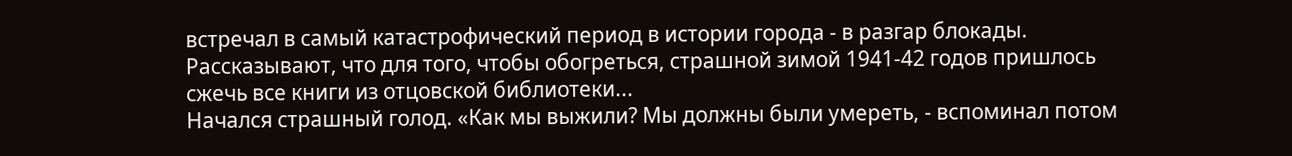встречал в самый катастрофический период в истории города - в разгар блокады. Рассказывают, что для того, чтобы обогреться, страшной зимой 1941-42 годов пришлось сжечь все книги из отцовской библиотеки...
Начался страшный голод. «Как мы выжили? Мы должны были умереть, - вспоминал потом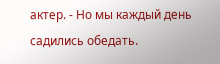актер. - Но мы каждый день садились обедать.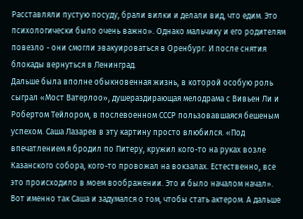Расставляли пустую посуду, брали вилки и делали вид, что едим. Это психологически было очень важно». Однако мальчику и его родителям повезло - они смогли эвакуироваться в Оренбург. И после снятия блокады вернуться в Ленинград.
Дальше была вполне обыкновенная жизнь, в которой особую роль сыграл «Мост Ватерлоо», душераздирающая мелодрама с Вивьен Ли и Робертом Тейлором, в послевоенном СССР пользовавшаяся бешеным успехом. Саша Лазарев в эту картину просто влюбился. «Под впечатлением я бродил по Питеру, кружил кого-то на руках возле Казанского собора, кого-то провожал на вокзалах. Естественно, все это происходило в моем воображении. Это и было началом начал».
Вот именно так Саша и задумался о том, чтобы стать актером. А дальше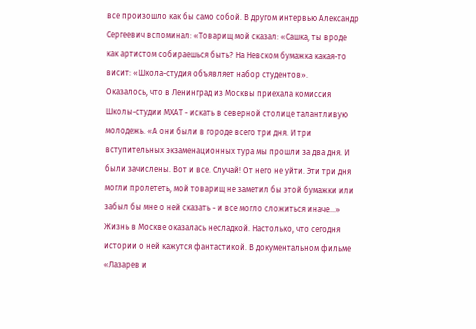все произошло как бы само собой. В другом интервью Александр Сергеевич вспоминал: «Товарищ мой сказал: «Сашка, ты вроде как артистом собираешься быть? На Невском бумажка какая-то висит: «Школа-студия объявляет набор студентов».
Оказалось, что в Ленинград из Москвы приехала комиссия Школы-студии МХАТ - искать в северной столице талантливую молодежь. «А они были в городе всего три дня. И три вступительных экзаменационных тура мы прошли за два дня. И были зачислены. Вот и все. Случай! От него не уйти. Эти три дня могли пролететь, мой товарищ не заметил бы этой бумажки или забыл бы мне о ней сказать - и все могло сложиться иначе...»
Жизнь в Москве оказалась несладкой. Настолько, что сегодня истории о ней кажутся фантастикой. В документальном фильме «Лазарев и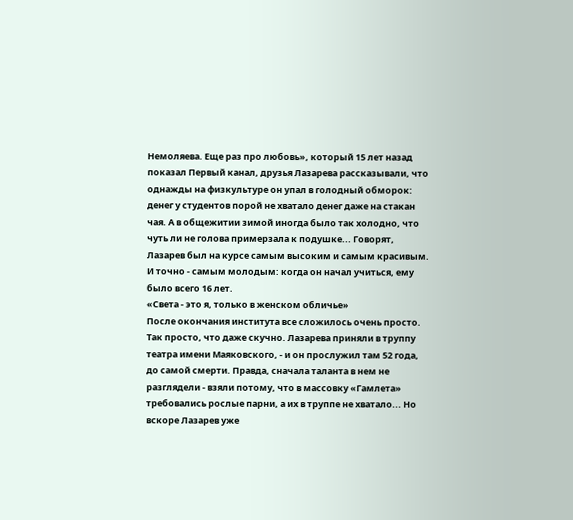Немоляева. Еще раз про любовь», который 15 лет назад показал Первый канал, друзья Лазарева рассказывали, что однажды на физкультуре он упал в голодный обморок: денег у студентов порой не хватало денег даже на стакан чая. А в общежитии зимой иногда было так холодно, что чуть ли не голова примерзала к подушке... Говорят, Лазарев был на курсе самым высоким и самым красивым. И точно - самым молодым: когда он начал учиться, ему было всего 16 лет.
«Света - это я, только в женском обличье»
После окончания института все сложилось очень просто. Так просто, что даже скучно. Лазарева приняли в труппу театра имени Маяковского, - и он прослужил там 52 года, до самой смерти. Правда, сначала таланта в нем не разглядели - взяли потому, что в массовку «Гамлета» требовались рослые парни, а их в труппе не хватало... Но вскоре Лазарев уже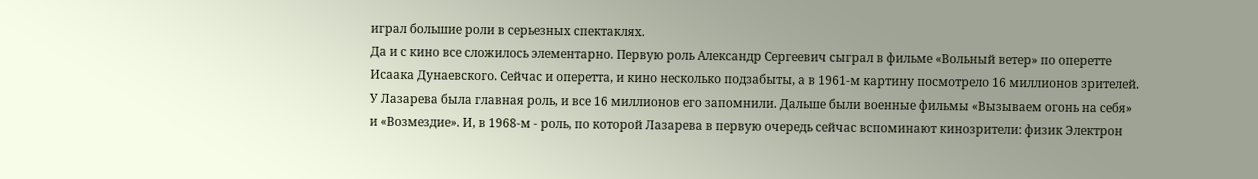играл большие роли в серьезных спектаклях.
Да и с кино все сложилось элементарно. Первую роль Александр Сергеевич сыграл в фильме «Вольный ветер» по оперетте Исаака Дунаевского. Сейчас и оперетта, и кино несколько подзабыты, а в 1961-м картину посмотрело 16 миллионов зрителей. У Лазарева была главная роль, и все 16 миллионов его запомнили. Дальше были военные фильмы «Вызываем огонь на себя» и «Возмездие». И, в 1968-м - роль, по которой Лазарева в первую очередь сейчас вспоминают кинозрители: физик Электрон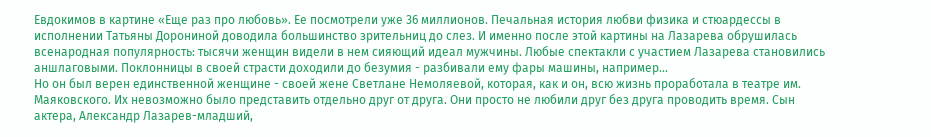Евдокимов в картине «Еще раз про любовь». Ее посмотрели уже 36 миллионов. Печальная история любви физика и стюардессы в исполнении Татьяны Дорониной доводила большинство зрительниц до слез. И именно после этой картины на Лазарева обрушилась всенародная популярность: тысячи женщин видели в нем сияющий идеал мужчины. Любые спектакли с участием Лазарева становились аншлаговыми. Поклонницы в своей страсти доходили до безумия - разбивали ему фары машины, например...
Но он был верен единственной женщине - своей жене Светлане Немоляевой, которая, как и он, всю жизнь проработала в театре им. Маяковского. Их невозможно было представить отдельно друг от друга. Они просто не любили друг без друга проводить время. Сын актера, Александр Лазарев-младший,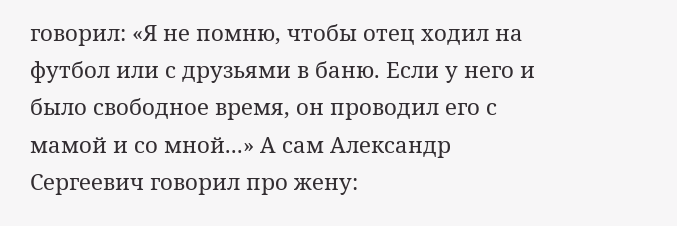говорил: «Я не помню, чтобы отец ходил на футбол или с друзьями в баню. Если у него и было свободное время, он проводил его с мамой и со мной...» А сам Александр Сергеевич говорил про жену: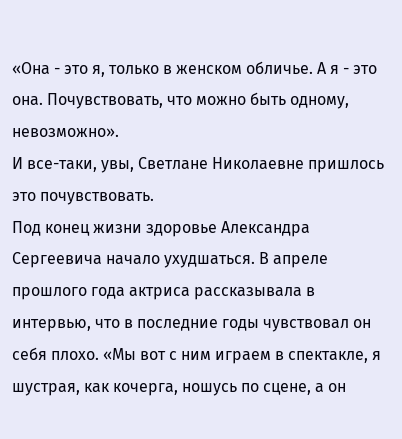«Она - это я, только в женском обличье. А я - это она. Почувствовать, что можно быть одному, невозможно».
И все-таки, увы, Светлане Николаевне пришлось это почувствовать.
Под конец жизни здоровье Александра Сергеевича начало ухудшаться. В апреле прошлого года актриса рассказывала в интервью, что в последние годы чувствовал он себя плохо. «Мы вот с ним играем в спектакле, я шустрая, как кочерга, ношусь по сцене, а он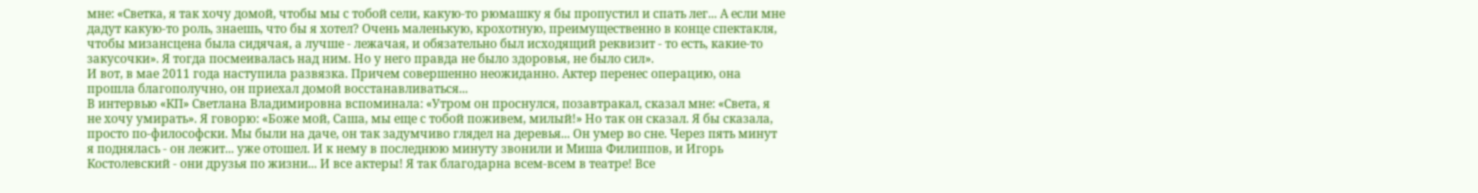мне: «Светка, я так хочу домой, чтобы мы с тобой сели, какую-то рюмашку я бы пропустил и спать лег... А если мне дадут какую-то роль, знаешь, что бы я хотел? Очень маленькую, крохотную, преимущественно в конце спектакля, чтобы мизансцена была сидячая, а лучше - лежачая, и обязательно был исходящий реквизит - то есть, какие-то закусочки». Я тогда посмеивалась над ним. Но у него правда не было здоровья, не было сил».
И вот, в мае 2011 года наступила развязка. Причем совершенно неожиданно. Актер перенес операцию, она прошла благополучно, он приехал домой восстанавливаться...
В интервью «КП» Светлана Владимировна вспоминала: «Утром он проснулся, позавтракал, сказал мне: «Света, я не хочу умирать». Я говорю: «Боже мой, Саша, мы еще с тобой поживем, милый!» Но так он сказал. Я бы сказала, просто по-философски. Мы были на даче, он так задумчиво глядел на деревья... Он умер во сне. Через пять минут я поднялась - он лежит... уже отошел. И к нему в последнюю минуту звонили и Миша Филиппов, и Игорь Костолевский - они друзья по жизни... И все актеры! Я так благодарна всем-всем в театре! Все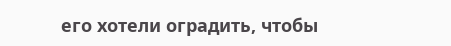его хотели оградить, чтобы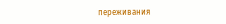переживания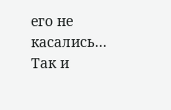его не касались... Так и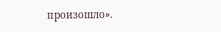произошло».